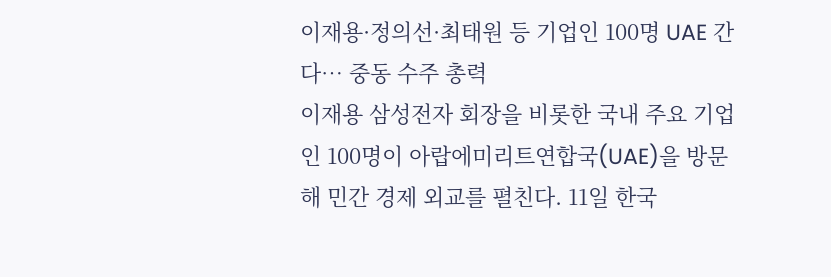이재용·정의선·최태원 등 기업인 100명 UAE 간다… 중동 수주 총력
이재용 삼성전자 회장을 비롯한 국내 주요 기업인 100명이 아랍에미리트연합국(UAE)을 방문해 민간 경제 외교를 펼친다. 11일 한국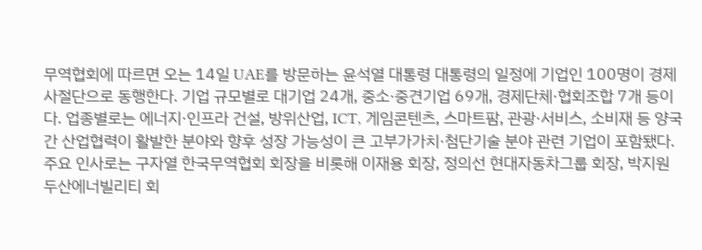무역협회에 따르면 오는 14일 UAE를 방문하는 윤석열 대통령 대통령의 일정에 기업인 100명이 경제사절단으로 동행한다. 기업 규모별로 대기업 24개, 중소·중견기업 69개, 경제단체·협회조합 7개 등이다. 업종별로는 에너지·인프라 건설, 방위산업, ICT, 게임콘텐츠, 스마트팜, 관광·서비스, 소비재 등 양국 간 산업협력이 활발한 분야와 향후 성장 가능성이 큰 고부가가치·첨단기술 분야 관련 기업이 포함됐다. 주요 인사로는 구자열 한국무역협회 회장을 비롯해 이재용 회장, 정의선 현대자동차그룹 회장, 박지원 두산에너빌리티 회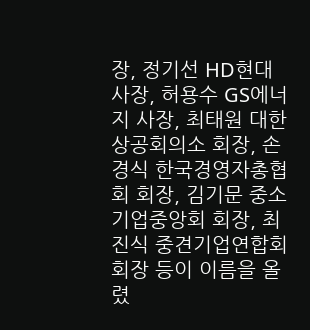장, 정기선 HD현대 사장, 허용수 GS에너지 사장, 최태원 대한상공회의소 회장, 손경식 한국경영자총협회 회장, 김기문 중소기업중앙회 회장, 최진식 중견기업연합회 회장 등이 이름을 올렸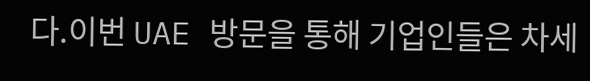다.이번 UAE 방문을 통해 기업인들은 차세